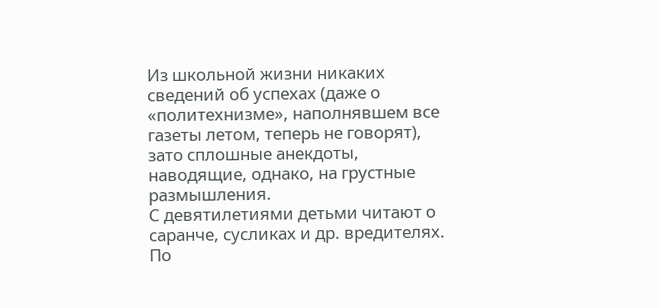Из школьной жизни никаких сведений об успехах (даже о «политехнизме», наполнявшем все газеты летом, теперь не говорят), зато сплошные анекдоты, наводящие, однако, на грустные размышления.
С девятилетиями детьми читают о саранче, сусликах и др. вредителях. По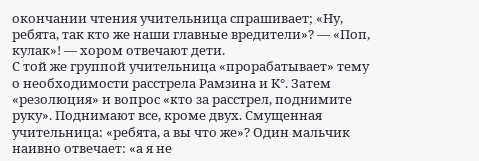окончании чтения учительница спрашивает; «Ну, ребята, так кто же наши главные вредители»? — «Поп, кулак»! — хором отвечают дети.
С той же группой учительница «прорабатывает» тему о необходимости расстрела Рамзина и К°. Затем «резолюция» и вопрос «кто за расстрел, поднимите руку». Поднимают все, кроме двух. Смущенная учительница: «ребята, а вы что же»? Один мальчик наивно отвечает: «а я не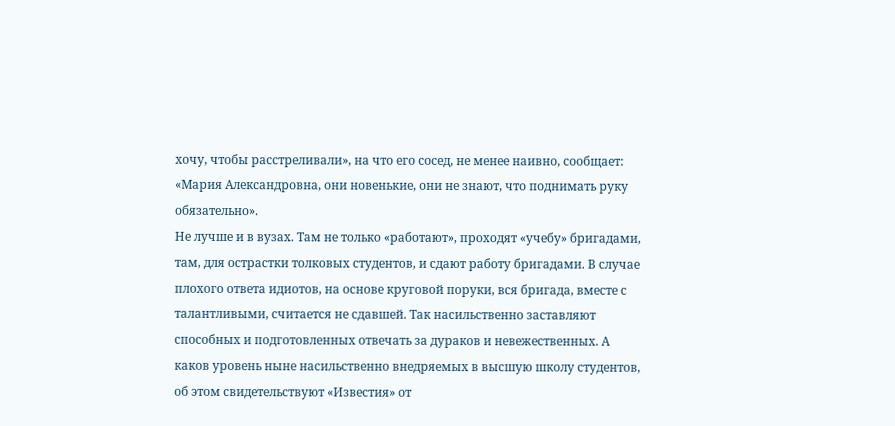хочу, чтобы расстреливали», на что его сосед, не менее наивно, сообщает: «Мария Александровна, они новенькие, они не знают, что поднимать руку обязательно».
Не лучше и в вузах. Там не только «работают», проходят «учебу» бригадами, там, для острастки толковых студентов, и сдают работу бригадами. В случае плохого ответа идиотов, на основе круговой поруки, вся бригада, вместе с талантливыми, считается не сдавшей. Так насильственно заставляют способных и подготовленных отвечать за дураков и невежественных. А каков уровень ныне насильственно внедряемых в высшую школу студентов, об этом свидетельствуют «Известия» от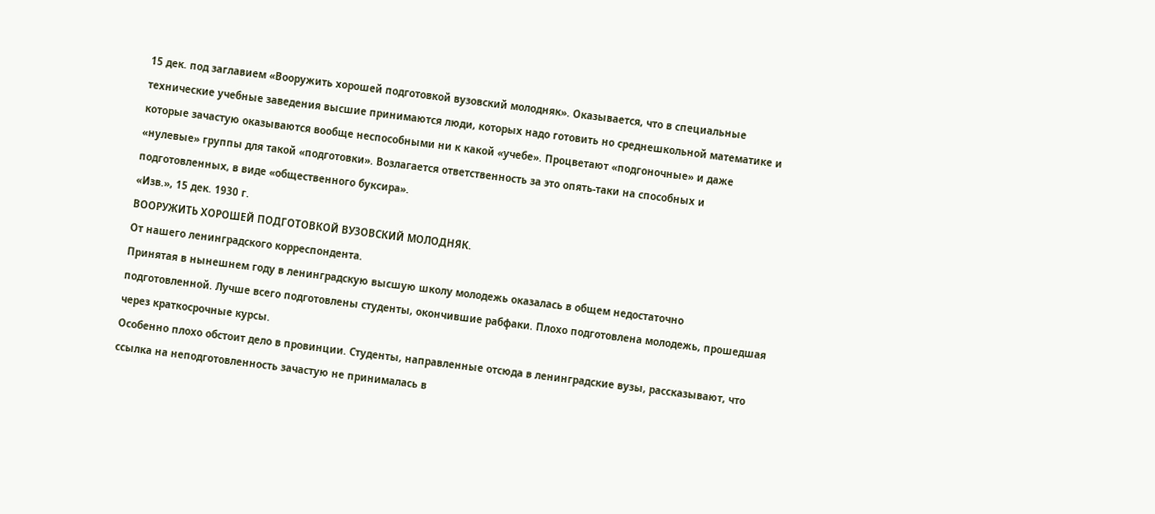15 дек. под заглавием «Вооружить хорошей подготовкой вузовский молодняк». Оказывается, что в специальные технические учебные заведения высшие принимаются люди, которых надо готовить но среднешкольной математике и которые зачастую оказываются вообще неспособными ни к какой «учебе». Процветают «подгоночные» и даже «нулевые» группы для такой «подготовки». Возлагается ответственность за это опять-таки на способных и подготовленных, в виде «общественного буксира».
«Изв.», 15 дек. 1930 г.
ВООРУЖИТЬ ХОРОШЕЙ ПОДГОТОВКОЙ ВУЗОВСКИЙ МОЛОДНЯК.
От нашего ленинградского корреспондента.
Принятая в нынешнем году в ленинградскую высшую школу молодежь оказалась в общем недостаточно подготовленной. Лучше всего подготовлены студенты, окончившие рабфаки. Плохо подготовлена молодежь, прошедшая через краткосрочные курсы.
Особенно плохо обстоит дело в провинции. Студенты, направленные отсюда в ленинградские вузы, рассказывают, что ссылка на неподготовленность зачастую не принималась в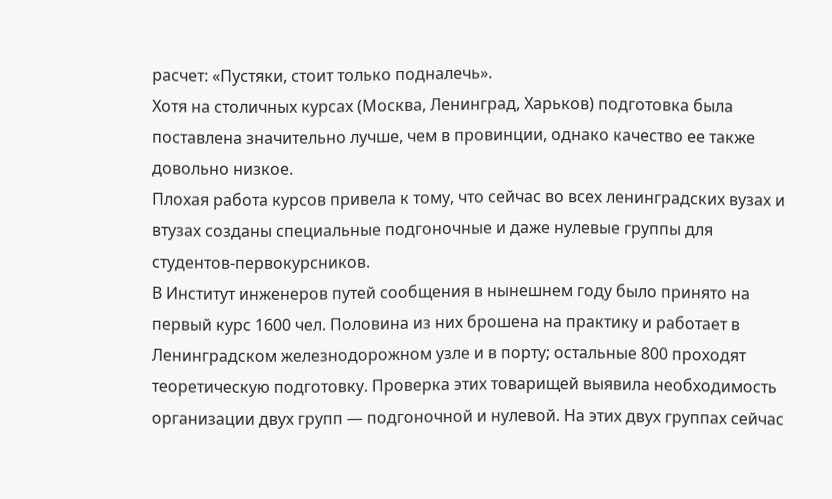расчет: «Пустяки, стоит только подналечь».
Хотя на столичных курсах (Москва, Ленинград, Харьков) подготовка была поставлена значительно лучше, чем в провинции, однако качество ее также довольно низкое.
Плохая работа курсов привела к тому, что сейчас во всех ленинградских вузах и втузах созданы специальные подгоночные и даже нулевые группы для студентов-первокурсников.
В Институт инженеров путей сообщения в нынешнем году было принято на первый курс 1600 чел. Половина из них брошена на практику и работает в Ленинградском железнодорожном узле и в порту; остальные 800 проходят теоретическую подготовку. Проверка этих товарищей выявила необходимость организации двух групп — подгоночной и нулевой. На этих двух группах сейчас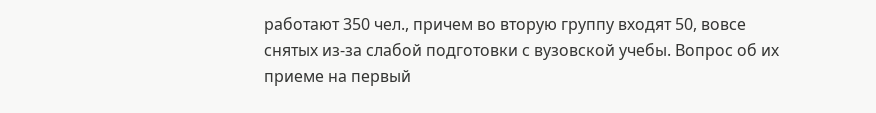работают 350 чел., причем во вторую группу входят 50, вовсе снятых из-за слабой подготовки с вузовской учебы. Вопрос об их приеме на первый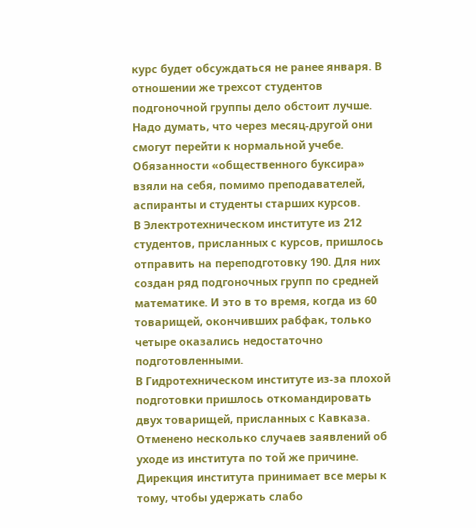курс будет обсуждаться не ранее января. В отношении же трехсот студентов подгоночной группы дело обстоит лучше. Надо думать, что через месяц-другой они смогут перейти к нормальной учебе. Обязанности «общественного буксира» взяли на себя, помимо преподавателей, аспиранты и студенты старших курсов.
В Электротехническом институте из 212 студентов, присланных с курсов, пришлось отправить на переподготовку 190. Для них создан ряд подгоночных групп по средней математике. И это в то время, когда из 60 товарищей, окончивших рабфак, только четыре оказались недостаточно подготовленными.
В Гидротехническом институте из-за плохой подготовки пришлось откомандировать двух товарищей, присланных с Кавказа. Отменено несколько случаев заявлений об уходе из института по той же причине. Дирекция института принимает все меры к тому, чтобы удержать слабо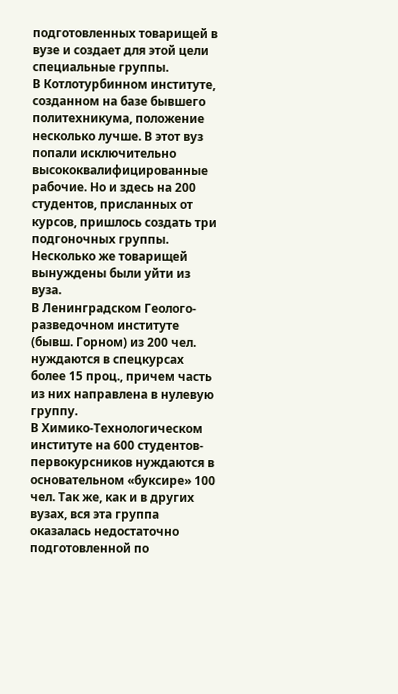подготовленных товарищей в вузе и создает для этой цели специальные группы.
В Котлотурбинном институте, созданном на базе бывшего политехникума, положение несколько лучше. В этот вуз попали исключительно высококвалифицированные рабочие. Но и здесь на 200 студентов, присланных от курсов, пришлось создать три подгоночных группы. Несколько же товарищей вынуждены были уйти из вуза.
В Ленинградском Геолого-разведочном институте (бывш. Горном) из 200 чел. нуждаются в спецкурсах более 15 проц., причем часть из них направлена в нулевую группу.
В Химико-Технологическом институте на 600 студентов-первокурсников нуждаются в основательном «буксире» 100 чел. Так же, как и в других вузах, вся эта группа оказалась недостаточно подготовленной по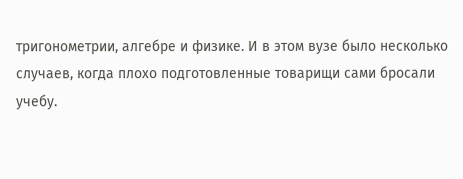тригонометрии, алгебре и физике. И в этом вузе было несколько случаев, когда плохо подготовленные товарищи сами бросали учебу.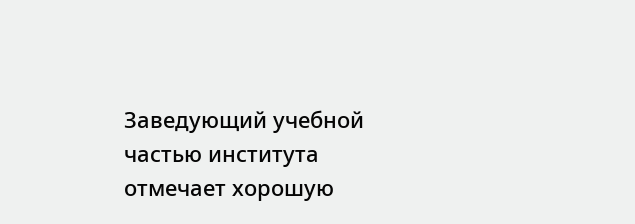Заведующий учебной частью института отмечает хорошую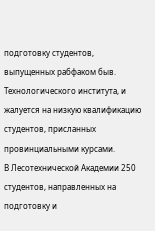подготовку студентов, выпущенных рабфаком быв. Технологического института, и жалуется на низкую квалификацию студентов, присланных провинциальными курсами.
В Лесотехнической Академии 250 студентов, направленных на подготовку и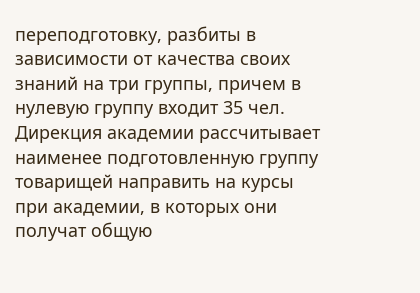переподготовку, разбиты в зависимости от качества своих знаний на три группы, причем в нулевую группу входит 35 чел. Дирекция академии рассчитывает наименее подготовленную группу товарищей направить на курсы при академии, в которых они получат общую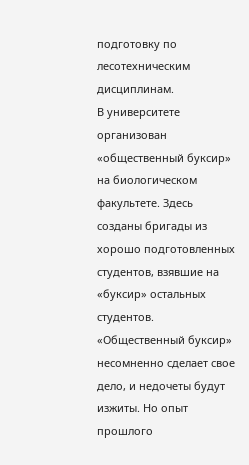подготовку по лесотехническим дисциплинам.
В университете организован «общественный буксир» на биологическом факультете. Здесь созданы бригады из хорошо подготовленных студентов, взявшие на «буксир» остальных студентов.
«Общественный буксир» несомненно сделает свое дело, и недочеты будут изжиты. Но опыт прошлого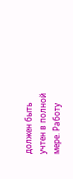должен быть учтен в полной мере. Работу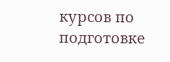курсов по подготовке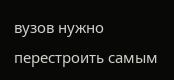вузов нужно перестроить самым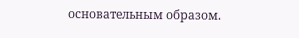основательным образом.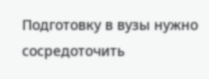Подготовку в вузы нужно сосредоточить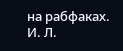на рабфаках.
И. Л.